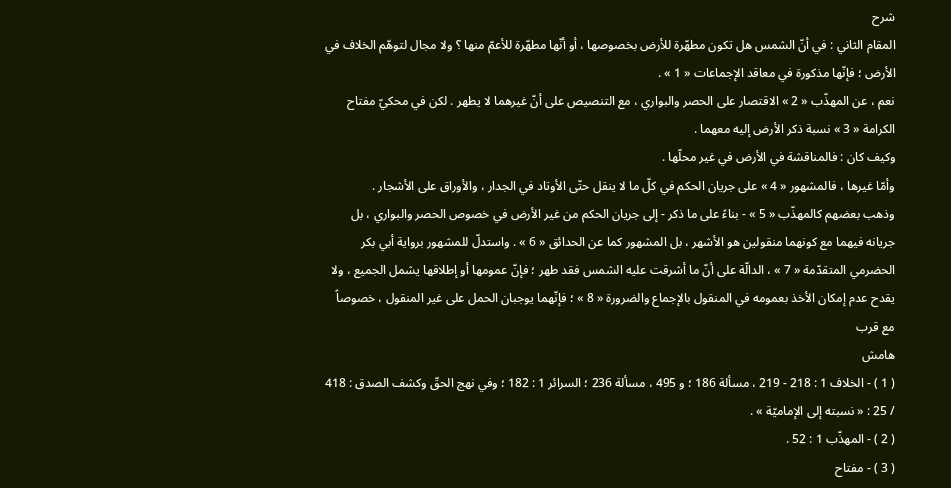شرح
المقام الثاني : في أنّ الشمس هل تكون مطهّرة للأرض بخصوصها ، أو أنّها مطهّرة للأعمّ منها ؟ ولا مجال لتوهّم الخلاف في الأرض ؛ فإنّها مذكورة في معاقد الإجماعات « 1 » .
نعم ، عن المهذّب « 2 » الاقتصار على الحصر والبواري ، مع التنصيص على أنّ غيرهما لا يطهر . لكن في محكيّ مفتاح الكرامة « 3 » نسبة ذكر الأرض إليه معهما .
وكيف كان : فالمناقشة في الأرض في غير محلّها .
وأمّا غيرها ، فالمشهور « 4 » على جريان الحكم في كلّ ما لا ينقل حتّى الأوتاد في الجدار ، والأوراق على الأشجار .
وذهب بعضهم كالمهذّب « 5 » - بناءً على ما ذكر - إلى جريان الحكم من غير الأرض في خصوص الحصر والبواري ، بل جريانه فيهما مع كونهما منقولين هو الأشهر ، بل المشهور كما عن الحدائق « 6 » . واستدلّ للمشهور برواية أبي بكر الحضرمي المتقدّمة « 7 » ، الدالّة على أنّ ما أشرقت عليه الشمس فقد طهر ؛ فإنّ عمومها أو إطلاقها يشمل الجميع ، ولا يقدح عدم إمكان الأخذ بعمومه في المنقول بالإجماع والضرورة « 8 » ؛ فإنّهما يوجبان الحمل على غير المنقول ، خصوصاً مع قرب
هامش
( 1 ) - الخلاف 1 : 218 - 219 ، مسألة 186 ؛ و 495 ، مسألة 236 ؛ السرائر 1 : 182 ؛ وفي نهج الحقّ وكشف الصدق : 418 / 25 : « نسبته إلى الإماميّة » .
( 2 ) - المهذّب 1 : 52 .
( 3 ) - مفتاح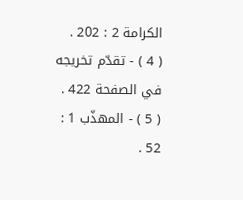الكرامة 2 : 202 .
( 4 ) - تقدّم تخريجه في الصفحة 422 .
( 5 ) - المهذّب 1 : 52 .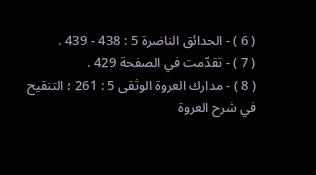( 6 ) - الحدائق الناضرة 5 : 438 - 439 .
( 7 ) - تقدّمت في الصفحة 429 .
( 8 ) - مدارك العروة الوثقى 5 : 261 ؛ التنقيح في شرح العروة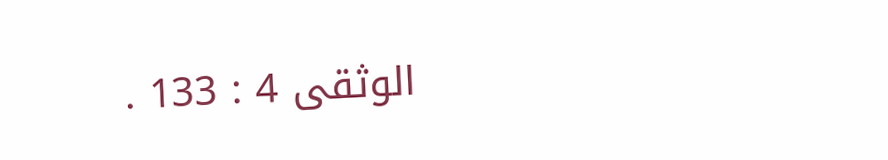الوثقى 4 : 133 .